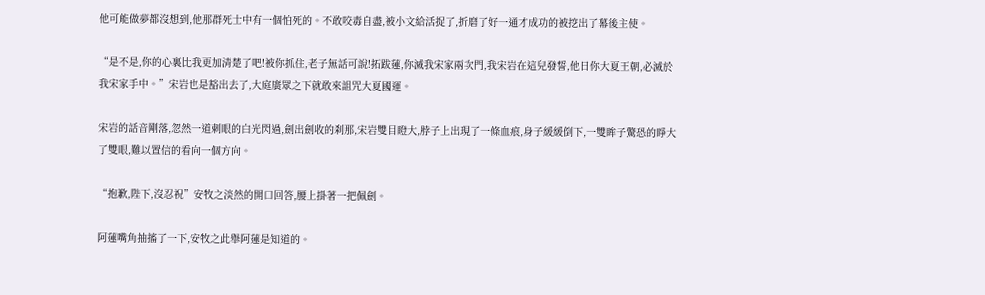他可能做夢都沒想到,他那群死士中有一個怕死的。不敢咬毒自盡,被小文給活捉了,折磨了好一通才成功的被挖出了幕後主使。

“是不是,你的心裏比我更加清楚了吧!被你抓住,老子無話可說!拓跋蓮,你滅我宋家兩次門,我宋岩在這兒發誓,他日你大夏王朝,必滅於我宋家手中。”宋岩也是豁出去了,大庭廣眾之下就敢來詛咒大夏國運。

宋岩的話音剛落,忽然一道刺眼的白光閃過,劍出劍收的刹那,宋岩雙目瞪大,脖子上出現了一條血痕,身子緩緩倒下,一雙眸子驚恐的睜大了雙眼,難以置信的看向一個方向。

“抱歉,陛下,沒忍祝”安牧之淡然的開口回答,腰上掛著一把佩劍。

阿蓮嘴角抽搐了一下,安牧之此舉阿蓮是知道的。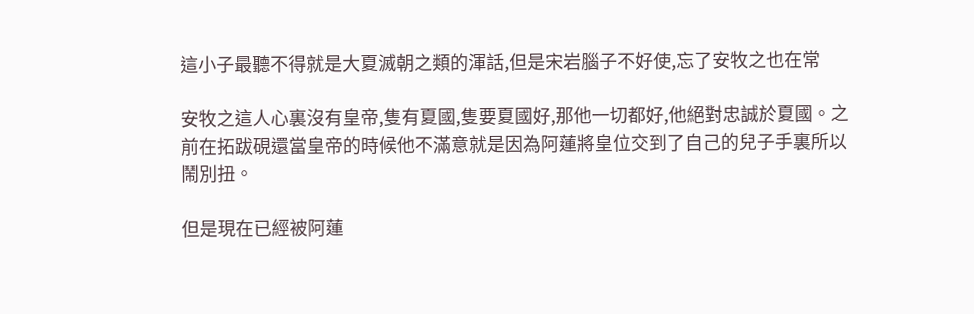這小子最聽不得就是大夏滅朝之類的渾話,但是宋岩腦子不好使,忘了安牧之也在常

安牧之這人心裏沒有皇帝,隻有夏國,隻要夏國好,那他一切都好,他絕對忠誠於夏國。之前在拓跋硯還當皇帝的時候他不滿意就是因為阿蓮將皇位交到了自己的兒子手裏所以鬧別扭。

但是現在已經被阿蓮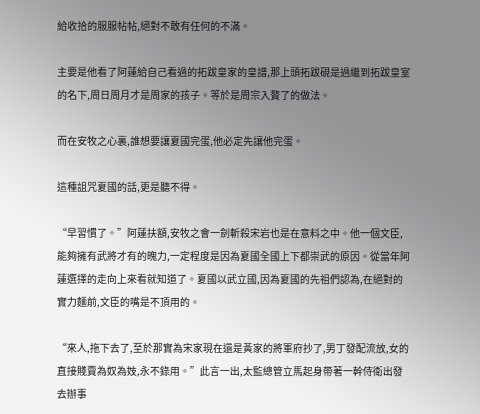給收拾的服服帖帖,絕對不敢有任何的不滿。

主要是他看了阿蓮給自己看過的拓跋皇家的皇譜,那上頭拓跋硯是過繼到拓跋皇室的名下,周日周月才是周家的孩子。等於是周宗入贅了的做法。

而在安牧之心裏,誰想要讓夏國完蛋,他必定先讓他完蛋。

這種詛咒夏國的話,更是聽不得。

“早習慣了。”阿蓮扶額,安牧之會一劍斬殺宋岩也是在意料之中。他一個文臣,能夠擁有武將才有的魄力,一定程度是因為夏國全國上下都崇武的原因。從當年阿蓮選擇的走向上來看就知道了。夏國以武立國,因為夏國的先祖們認為,在絕對的實力麵前,文臣的嘴是不頂用的。

“來人,拖下去了,至於那實為宋家現在還是黃家的將軍府抄了,男丁發配流放,女的直接賤賣為奴為妓,永不錄用。”此言一出,太監總管立馬起身帶著一幹侍衛出發去辦事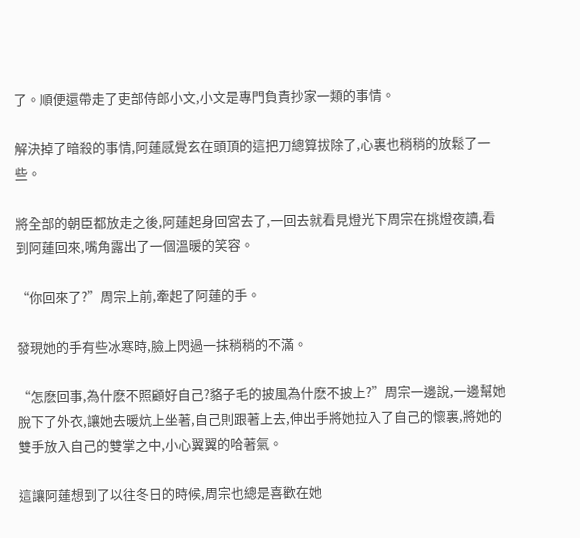了。順便還帶走了吏部侍郎小文,小文是專門負責抄家一類的事情。

解決掉了暗殺的事情,阿蓮感覺玄在頭頂的這把刀總算拔除了,心裏也稍稍的放鬆了一些。

將全部的朝臣都放走之後,阿蓮起身回宮去了,一回去就看見燈光下周宗在挑燈夜讀,看到阿蓮回來,嘴角露出了一個溫暖的笑容。

“你回來了?”周宗上前,牽起了阿蓮的手。

發現她的手有些冰寒時,臉上閃過一抹稍稍的不滿。

“怎麽回事,為什麽不照顧好自己?貉子毛的披風為什麽不披上?”周宗一邊說,一邊幫她脫下了外衣,讓她去暖炕上坐著,自己則跟著上去,伸出手將她拉入了自己的懷裏,將她的雙手放入自己的雙掌之中,小心翼翼的哈著氣。

這讓阿蓮想到了以往冬日的時候,周宗也總是喜歡在她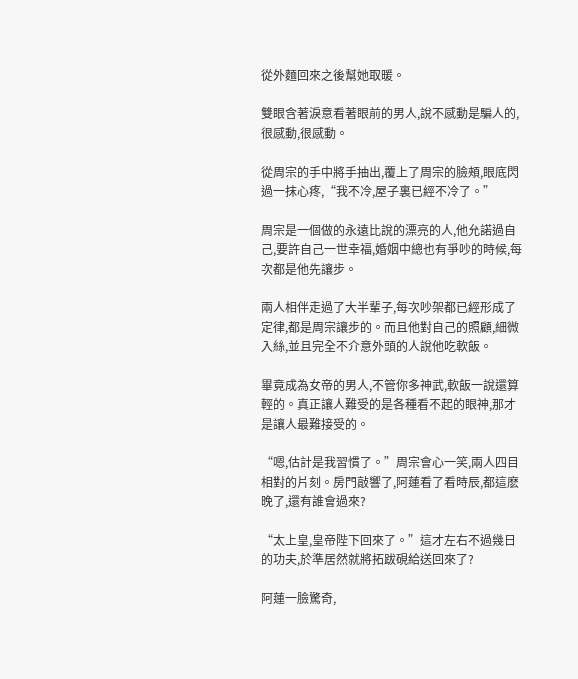從外麵回來之後幫她取暖。

雙眼含著淚意看著眼前的男人,說不感動是騙人的,很感動,很感動。

從周宗的手中將手抽出,覆上了周宗的臉頰,眼底閃過一抹心疼,“我不冷,屋子裏已經不冷了。”

周宗是一個做的永遠比說的漂亮的人,他允諾過自己,要許自己一世幸福,婚姻中總也有爭吵的時候,每次都是他先讓步。

兩人相伴走過了大半輩子,每次吵架都已經形成了定律,都是周宗讓步的。而且他對自己的照顧,細微入絲,並且完全不介意外頭的人說他吃軟飯。

畢竟成為女帝的男人,不管你多神武,軟飯一說還算輕的。真正讓人難受的是各種看不起的眼神,那才是讓人最難接受的。

“嗯,估計是我習慣了。”周宗會心一笑,兩人四目相對的片刻。房門敲響了,阿蓮看了看時辰,都這麽晚了,還有誰會過來?

“太上皇,皇帝陛下回來了。”這才左右不過幾日的功夫,於準居然就將拓跋硯給送回來了?

阿蓮一臉驚奇,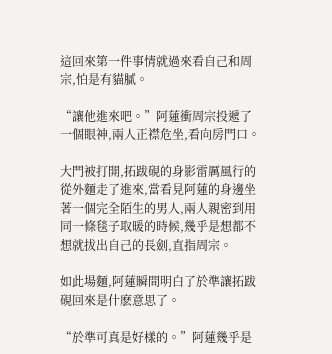這回來第一件事情就過來看自己和周宗,怕是有貓膩。

“讓他進來吧。”阿蓮衝周宗投遞了一個眼神,兩人正襟危坐,看向房門口。

大門被打開,拓跋硯的身影雷厲風行的從外麵走了進來,當看見阿蓮的身邊坐著一個完全陌生的男人,兩人親密到用同一條毯子取暖的時候,幾乎是想都不想就拔出自己的長劍,直指周宗。

如此場麵,阿蓮瞬間明白了於準讓拓跋硯回來是什麽意思了。

“於準可真是好樣的。”阿蓮幾乎是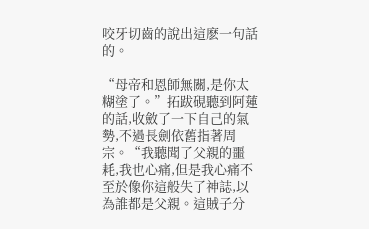咬牙切齒的說出這麽一句話的。

“母帝和恩師無關,是你太糊塗了。”拓跋硯聽到阿蓮的話,收斂了一下自己的氣勢,不過長劍依舊指著周宗。“我聽聞了父親的噩耗,我也心痛,但是我心痛不至於像你這般失了神誌,以為誰都是父親。這賊子分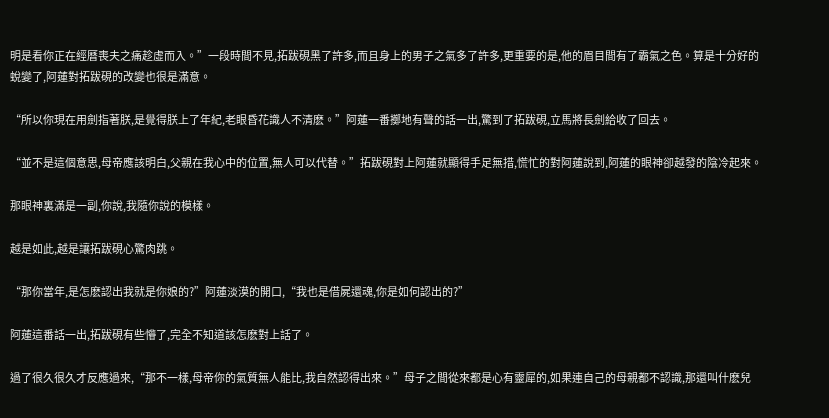明是看你正在經曆喪夫之痛趁虛而入。”一段時間不見,拓跋硯黑了許多,而且身上的男子之氣多了許多,更重要的是,他的眉目間有了霸氣之色。算是十分好的蛻變了,阿蓮對拓跋硯的改變也很是滿意。

“所以你現在用劍指著朕,是覺得朕上了年紀,老眼昏花識人不清麽。”阿蓮一番擲地有聲的話一出,驚到了拓跋硯,立馬將長劍給收了回去。

“並不是這個意思,母帝應該明白,父親在我心中的位置,無人可以代替。”拓跋硯對上阿蓮就顯得手足無措,慌忙的對阿蓮說到,阿蓮的眼神卻越發的陰冷起來。

那眼神裏滿是一副,你說,我隨你說的模樣。

越是如此,越是讓拓跋硯心驚肉跳。

“那你當年,是怎麽認出我就是你娘的?”阿蓮淡漠的開口,“我也是借屍還魂,你是如何認出的?”

阿蓮這番話一出,拓跋硯有些懵了,完全不知道該怎麽對上話了。

過了很久很久才反應過來,“那不一樣,母帝你的氣質無人能比,我自然認得出來。”母子之間從來都是心有靈犀的,如果連自己的母親都不認識,那還叫什麽兒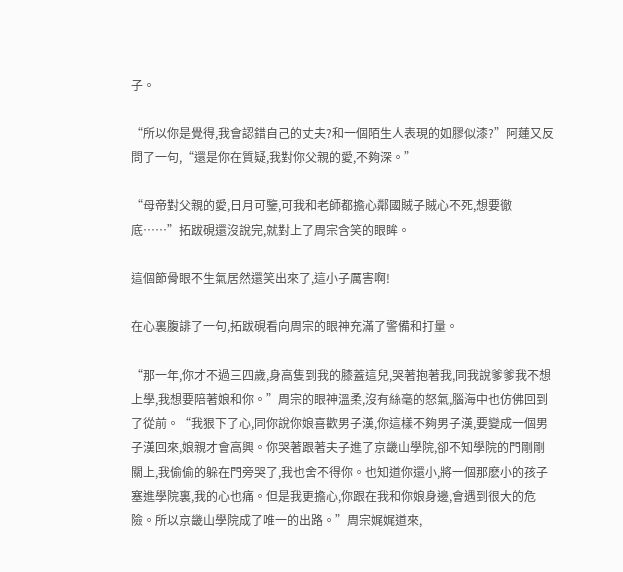子。

“所以你是覺得,我會認錯自己的丈夫?和一個陌生人表現的如膠似漆?”阿蓮又反問了一句,“還是你在質疑,我對你父親的愛,不夠深。”

“母帝對父親的愛,日月可鑒,可我和老師都擔心鄰國賊子賊心不死,想要徹底……”拓跋硯還沒說完,就對上了周宗含笑的眼眸。

這個節骨眼不生氣居然還笑出來了,這小子厲害啊!

在心裏腹誹了一句,拓跋硯看向周宗的眼神充滿了警備和打量。

“那一年,你才不過三四歲,身高隻到我的膝蓋這兒,哭著抱著我,同我說爹爹我不想上學,我想要陪著娘和你。”周宗的眼神溫柔,沒有絲毫的怒氣,腦海中也仿佛回到了從前。“我狠下了心,同你說你娘喜歡男子漢,你這樣不夠男子漢,要變成一個男子漢回來,娘親才會高興。你哭著跟著夫子進了京畿山學院,卻不知學院的門剛剛關上,我偷偷的躲在門旁哭了,我也舍不得你。也知道你還小,將一個那麽小的孩子塞進學院裏,我的心也痛。但是我更擔心,你跟在我和你娘身邊,會遇到很大的危險。所以京畿山學院成了唯一的出路。”周宗娓娓道來,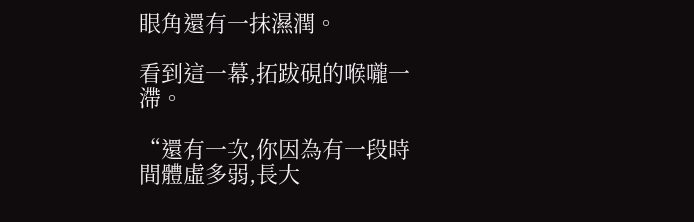眼角還有一抹濕潤。

看到這一幕,拓跋硯的喉嚨一滯。

“還有一次,你因為有一段時間體虛多弱,長大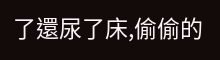了還尿了床,偷偷的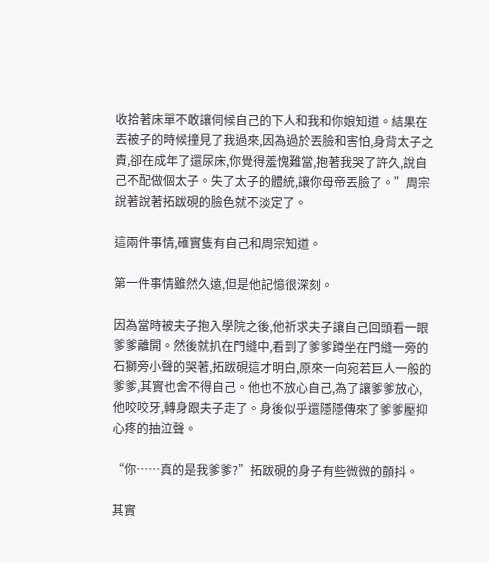收拾著床單不敢讓伺候自己的下人和我和你娘知道。結果在丟被子的時候撞見了我過來,因為過於丟臉和害怕,身背太子之責,卻在成年了還尿床,你覺得羞愧難當,抱著我哭了許久,說自己不配做個太子。失了太子的體統,讓你母帝丟臉了。”周宗說著說著拓跋硯的臉色就不淡定了。

這兩件事情,確實隻有自己和周宗知道。

第一件事情雖然久遠,但是他記憶很深刻。

因為當時被夫子抱入學院之後,他祈求夫子讓自己回頭看一眼爹爹離開。然後就扒在門縫中,看到了爹爹蹲坐在門縫一旁的石獅旁小聲的哭著,拓跋硯這才明白,原來一向宛若巨人一般的爹爹,其實也舍不得自己。他也不放心自己,為了讓爹爹放心,他咬咬牙,轉身跟夫子走了。身後似乎還隱隱傳來了爹爹壓抑心疼的抽泣聲。

“你……真的是我爹爹?”拓跋硯的身子有些微微的顫抖。

其實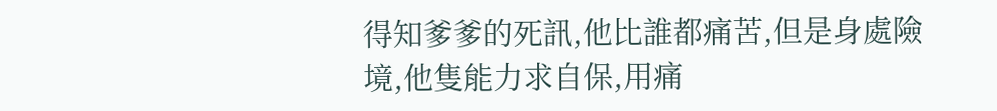得知爹爹的死訊,他比誰都痛苦,但是身處險境,他隻能力求自保,用痛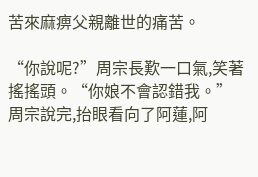苦來麻痹父親離世的痛苦。

“你說呢?”周宗長歎一口氣,笑著搖搖頭。“你娘不會認錯我。”周宗說完,抬眼看向了阿蓮,阿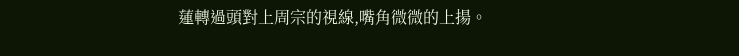蓮轉過頭對上周宗的視線,嘴角微微的上揚。